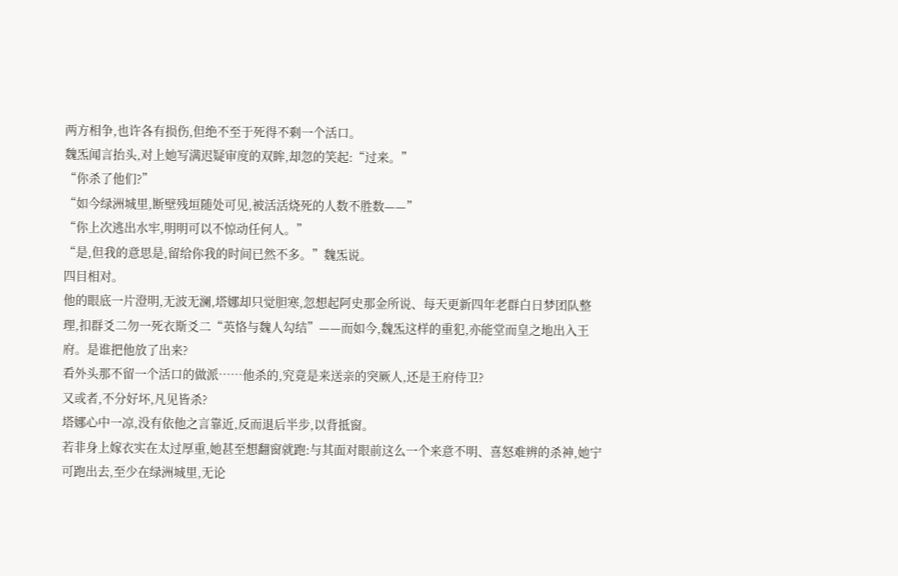两方相争,也许各有损伤,但绝不至于死得不剩一个活口。
魏炁闻言抬头,对上她写满迟疑审度的双眸,却忽的笑起:“过来。”
“你杀了他们?”
“如今绿洲城里,断壁残垣随处可见,被活活烧死的人数不胜数——”
“你上次逃出水牢,明明可以不惊动任何人。”
“是,但我的意思是,留给你我的时间已然不多。”魏炁说。
四目相对。
他的眼底一片澄明,无波无澜,塔娜却只觉胆寒,忽想起阿史那金所说、每天更新四年老群白日梦团队整理,扣群爻二勿一死衣斯爻二“英恪与魏人勾结”——而如今,魏炁这样的重犯,亦能堂而皇之地出入王府。是谁把他放了出来?
看外头那不留一个活口的做派……他杀的,究竟是来送亲的突厥人,还是王府侍卫?
又或者,不分好坏,凡见皆杀?
塔娜心中一凉,没有依他之言靠近,反而退后半步,以背抵窗。
若非身上嫁衣实在太过厚重,她甚至想翻窗就跑:与其面对眼前这么一个来意不明、喜怒难辨的杀神,她宁可跑出去,至少在绿洲城里,无论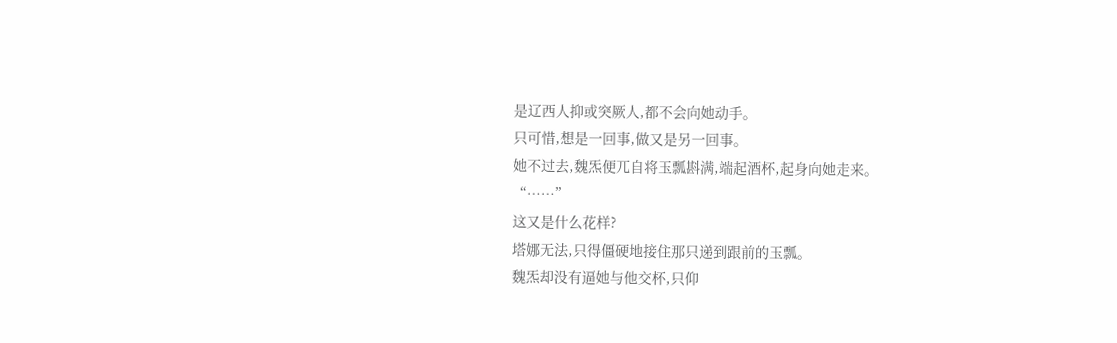是辽西人抑或突厥人,都不会向她动手。
只可惜,想是一回事,做又是另一回事。
她不过去,魏炁便兀自将玉瓢斟满,端起酒杯,起身向她走来。
“……”
这又是什么花样?
塔娜无法,只得僵硬地接住那只递到跟前的玉瓢。
魏炁却没有逼她与他交杯,只仰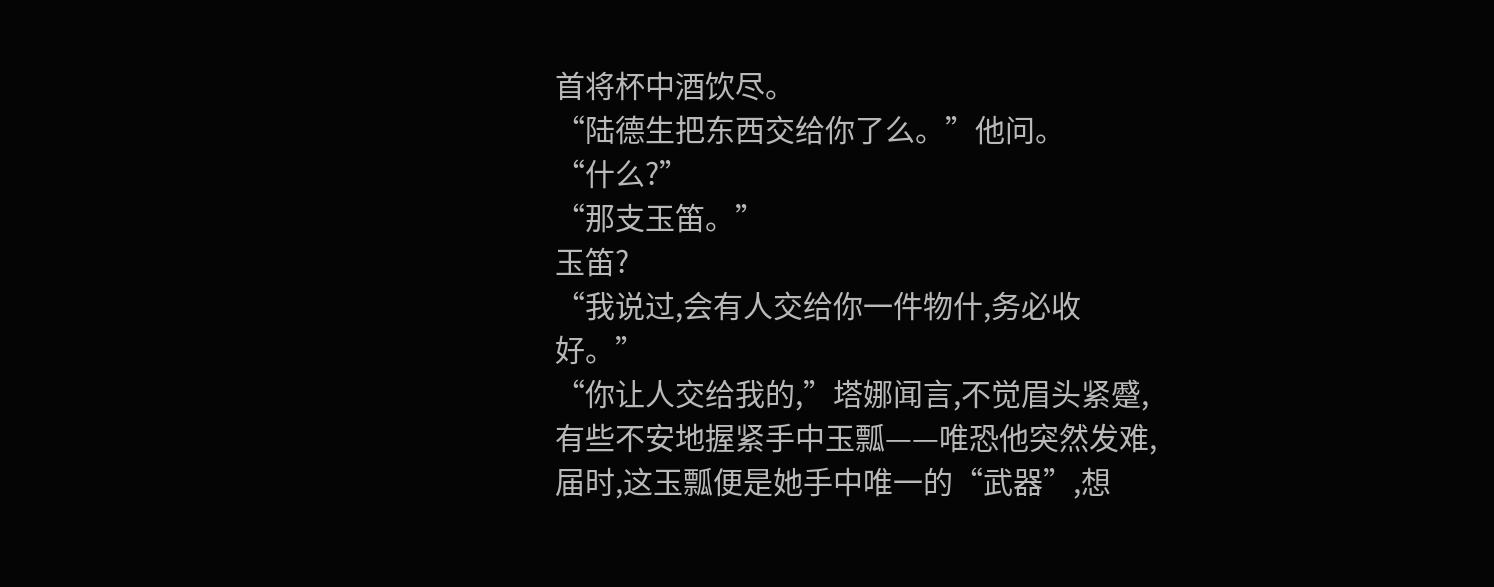首将杯中酒饮尽。
“陆德生把东西交给你了么。”他问。
“什么?”
“那支玉笛。”
玉笛?
“我说过,会有人交给你一件物什,务必收好。”
“你让人交给我的,”塔娜闻言,不觉眉头紧蹙,有些不安地握紧手中玉瓢——唯恐他突然发难,届时,这玉瓢便是她手中唯一的“武器”,想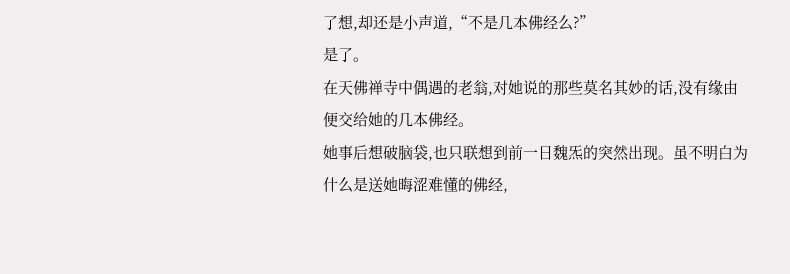了想,却还是小声道,“不是几本佛经么?”
是了。
在天佛禅寺中偶遇的老翁,对她说的那些莫名其妙的话,没有缘由便交给她的几本佛经。
她事后想破脑袋,也只联想到前一日魏炁的突然出现。虽不明白为什么是送她晦涩难懂的佛经,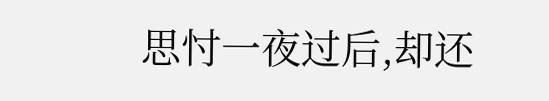思忖一夜过后,却还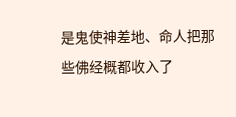是鬼使神差地、命人把那些佛经概都收入了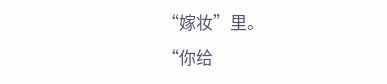“嫁妆”里。
“你给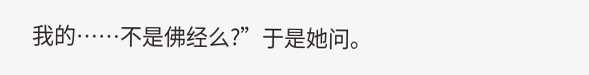我的……不是佛经么?”于是她问。